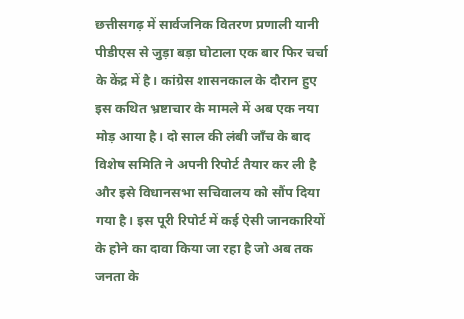छत्तीसगढ़ में सार्वजनिक वितरण प्रणाली यानी पीडीएस से जुड़ा बड़ा घोटाला एक बार फिर चर्चा के केंद्र में है। कांग्रेस शासनकाल के दौरान हुए इस कथित भ्रष्टाचार के मामले में अब एक नया मोड़ आया है। दो साल की लंबी जाँच के बाद विशेष समिति ने अपनी रिपोर्ट तैयार कर ली है और इसे विधानसभा सचिवालय को सौंप दिया गया है। इस पूरी रिपोर्ट में कई ऐसी जानकारियों के होने का दावा किया जा रहा है जो अब तक जनता के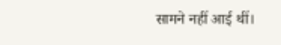सामने नहीं आई थीं।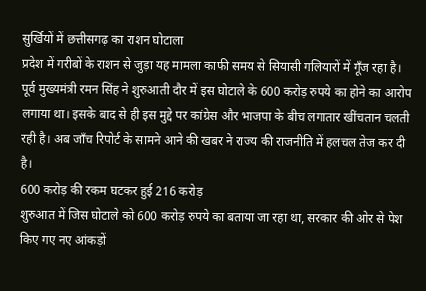सुर्खियों में छत्तीसगढ़ का राशन घोटाला
प्रदेश में गरीबों के राशन से जुड़ा यह मामला काफी समय से सियासी गलियारों में गूँज रहा है। पूर्व मुख्यमंत्री रमन सिंह ने शुरुआती दौर में इस घोटाले के 600 करोड़ रुपये का होने का आरोप लगाया था। इसके बाद से ही इस मुद्दे पर कांग्रेस और भाजपा के बीच लगातार खींचतान चलती रही है। अब जाँच रिपोर्ट के सामने आने की खबर ने राज्य की राजनीति में हलचल तेज कर दी है।
600 करोड़ की रकम घटकर हुई 216 करोड़
शुरुआत में जिस घोटाले को 600 करोड़ रुपये का बताया जा रहा था, सरकार की ओर से पेश किए गए नए आंकड़ों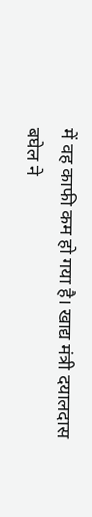में वह काफी कम हो गया है। खाद्य मंत्री दयालदास बघेल ने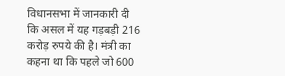विधानसभा में जानकारी दी कि असल में यह गड़बड़ी 216 करोड़ रुपये की है। मंत्री का कहना था कि पहले जो 600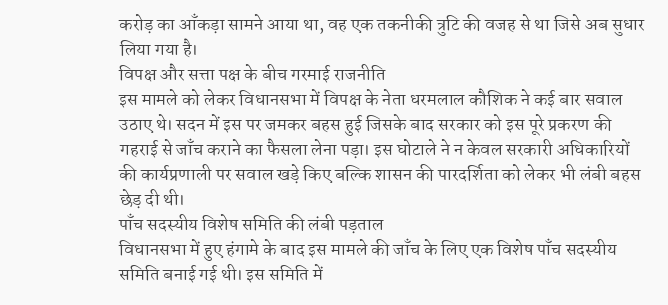करोड़ का आँकड़ा सामने आया था, वह एक तकनीकी त्रुटि की वजह से था जिसे अब सुधार लिया गया है।
विपक्ष और सत्ता पक्ष के बीच गरमाई राजनीति
इस मामले को लेकर विधानसभा में विपक्ष के नेता धरमलाल कौशिक ने कई बार सवाल उठाए थे। सदन में इस पर जमकर बहस हुई जिसके बाद सरकार को इस पूरे प्रकरण की गहराई से जाँच कराने का फैसला लेना पड़ा। इस घोटाले ने न केवल सरकारी अधिकारियों की कार्यप्रणाली पर सवाल खड़े किए बल्कि शासन की पारदर्शिता को लेकर भी लंबी बहस छेड़ दी थी।
पाँच सदस्यीय विशेष समिति की लंबी पड़ताल
विधानसभा में हुए हंगामे के बाद इस मामले की जाँच के लिए एक विशेष पाँच सदस्यीय समिति बनाई गई थी। इस समिति में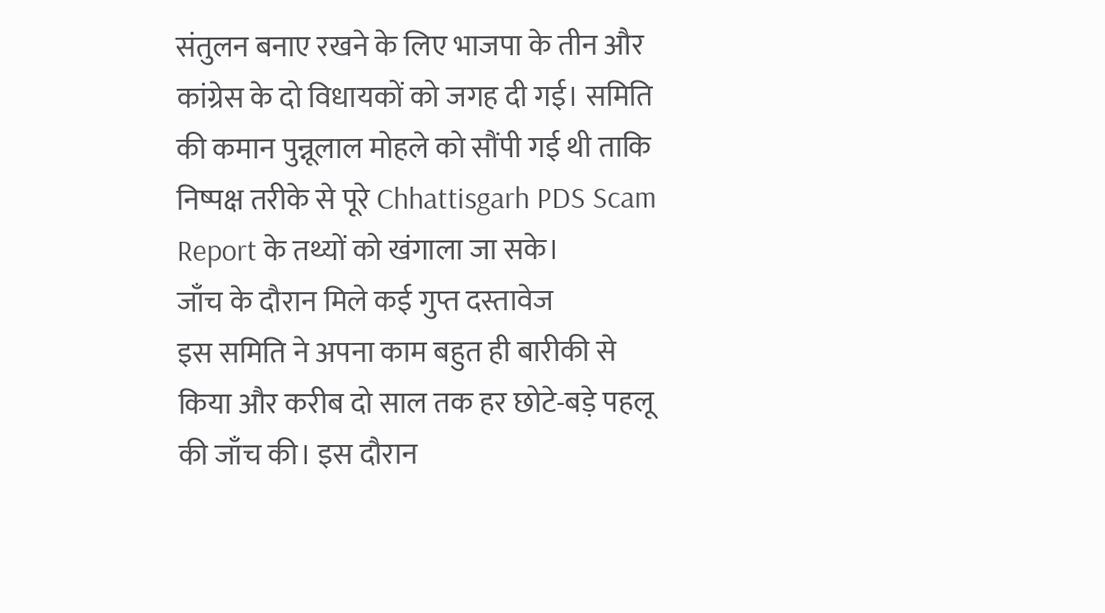संतुलन बनाए रखने के लिए भाजपा के तीन और कांग्रेस के दो विधायकों को जगह दी गई। समिति की कमान पुन्नूलाल मोहले को सौंपी गई थी ताकि निष्पक्ष तरीके से पूरे Chhattisgarh PDS Scam Report के तथ्यों को खंगाला जा सके।
जाँच के दौरान मिले कई गुप्त दस्तावेज
इस समिति ने अपना काम बहुत ही बारीकी से किया और करीब दो साल तक हर छोटे-बड़े पहलू की जाँच की। इस दौरान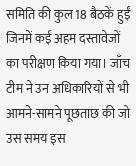समिति की कुल 18 बैठकें हुईं जिनमें कई अहम दस्तावेजों का परीक्षण किया गया। जाँच टीम ने उन अधिकारियों से भी आमने-सामने पूछताछ की जो उस समय इस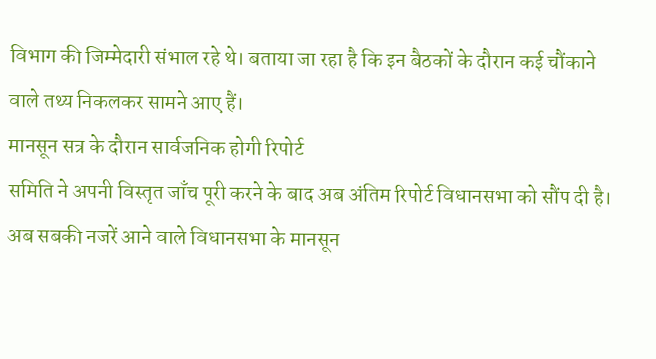विभाग की जिम्मेदारी संभाल रहे थे। बताया जा रहा है कि इन बैठकों के दौरान कई चौंकाने वाले तथ्य निकलकर सामने आए हैं।
मानसून सत्र के दौरान सार्वजनिक होगी रिपोर्ट
समिति ने अपनी विस्तृत जाँच पूरी करने के बाद अब अंतिम रिपोर्ट विधानसभा को सौंप दी है। अब सबकी नजरें आने वाले विधानसभा के मानसून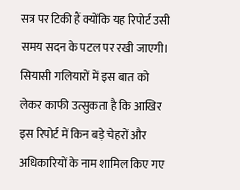सत्र पर टिकी हैं क्योंकि यह रिपोर्ट उसी समय सदन के पटल पर रखी जाएगी। सियासी गलियारों में इस बात को लेकर काफी उत्सुकता है कि आखिर इस रिपोर्ट में किन बड़े चेहरों और अधिकारियों के नाम शामिल किए गए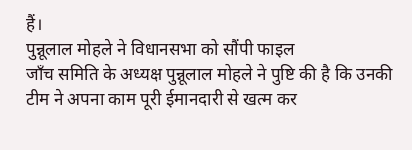हैं।
पुन्नूलाल मोहले ने विधानसभा को सौंपी फाइल
जाँच समिति के अध्यक्ष पुन्नूलाल मोहले ने पुष्टि की है कि उनकी टीम ने अपना काम पूरी ईमानदारी से खत्म कर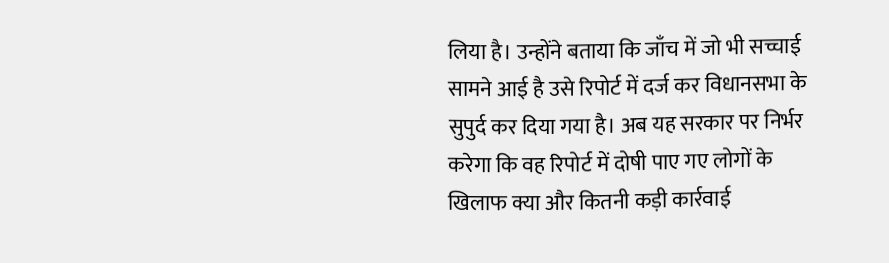लिया है। उन्होंने बताया कि जाँच में जो भी सच्चाई सामने आई है उसे रिपोर्ट में दर्ज कर विधानसभा के सुपुर्द कर दिया गया है। अब यह सरकार पर निर्भर करेगा कि वह रिपोर्ट में दोषी पाए गए लोगों के खिलाफ क्या और कितनी कड़ी कार्रवाई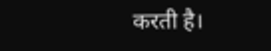करती है।